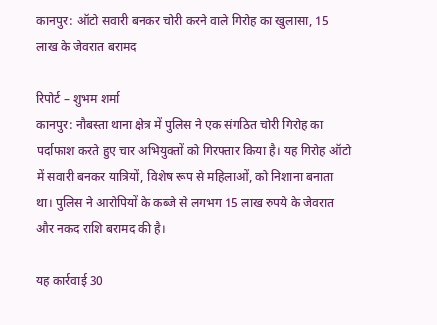कानपुर: ऑटो सवारी बनकर चोरी करने वाले गिरोह का खुलासा, 15 लाख के जेवरात बरामद

रिपोर्ट – शुभम शर्मा
कानपुर: नौबस्ता थाना क्षेत्र में पुलिस ने एक संगठित चोरी गिरोह का पर्दाफाश करते हुए चार अभियुक्तों को गिरफ्तार किया है। यह गिरोह ऑटो में सवारी बनकर यात्रियों, विशेष रूप से महिलाओं, को निशाना बनाता था। पुलिस ने आरोपियों के कब्जे से लगभग 15 लाख रुपये के जेवरात और नकद राशि बरामद की है।

यह कार्रवाई 30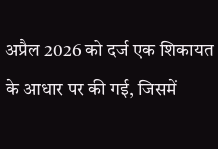अप्रैल 2026 को दर्ज एक शिकायत के आधार पर की गई, जिसमें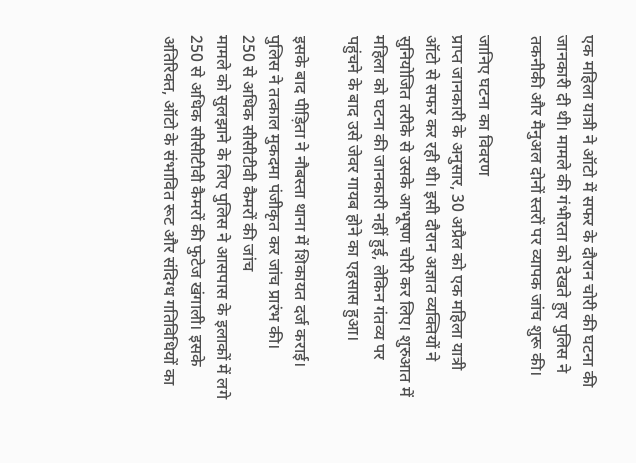एक महिला यात्री ने ऑटो में सफर के दौरान चोरी की घटना की जानकारी दी थी। मामले की गंभीरता को देखते हुए पुलिस ने तकनीकी और मैनुअल दोनों स्तरों पर व्यापक जांच शुरू की।

जानिए घटना का विवरण
प्राप्त जानकारी के अनुसार, 30 अप्रैल को एक महिला यात्री ऑटो से सफर कर रही थी। इसी दौरान अज्ञात व्यक्तियों ने सुनियोजित तरीके से उसके आभूषण चोरी कर लिए। शुरुआत में महिला को घटना की जानकारी नहीं हुई, लेकिन गंतव्य पर पहुंचने के बाद उसे जेवर गायब होने का एहसास हुआ।

इसके बाद पीड़िता ने नौबस्ता थाना में शिकायत दर्ज कराई। पुलिस ने तत्काल मुकदमा पंजीकृत कर जांच प्रारंभ की।
250 से अधिक सीसीटीवी कैमरों की जांच
मामले को सुलझाने के लिए पुलिस ने आसपास के इलाकों में लगे 250 से अधिक सीसीटीवी कैमरों की फुटेज खंगाली। इसके अतिरिक्त, ऑटो के संभावित रूट और संदिग्ध गतिविधियों का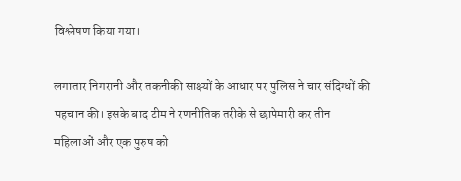विश्लेषण किया गया।

लगातार निगरानी और तकनीकी साक्ष्यों के आधार पर पुलिस ने चार संदिग्धों की पहचान की। इसके बाद टीम ने रणनीतिक तरीके से छापेमारी कर तीन महिलाओं और एक पुरुष को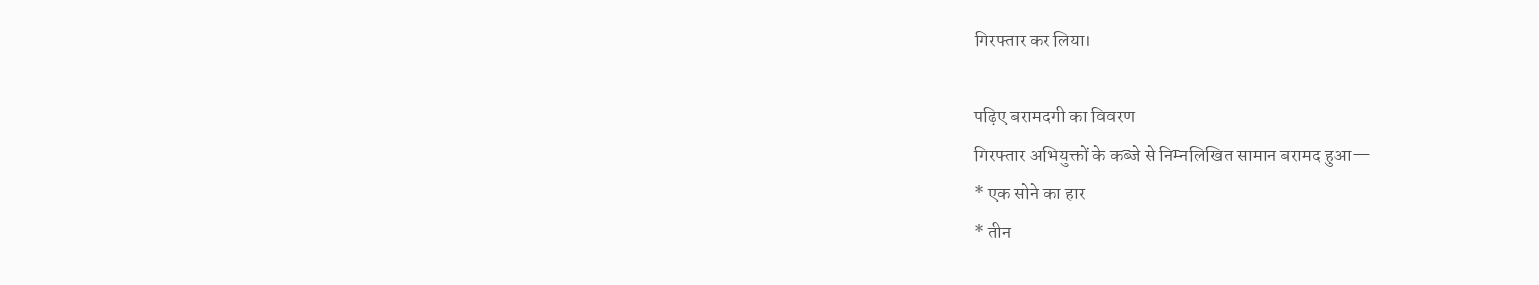गिरफ्तार कर लिया।

पढ़िए बरामदगी का विवरण
गिरफ्तार अभियुक्तों के कब्जे से निम्नलिखित सामान बरामद हुआ—
* एक सोने का हार
* तीन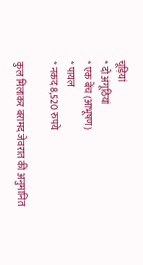चूड़ियां
* दो अंगूठियां
* एक बेंच (आभूषण)
* पायल
* नकद 8,520 रुपये

कुल मिलाकर बरामद जेवरात की अनुमानित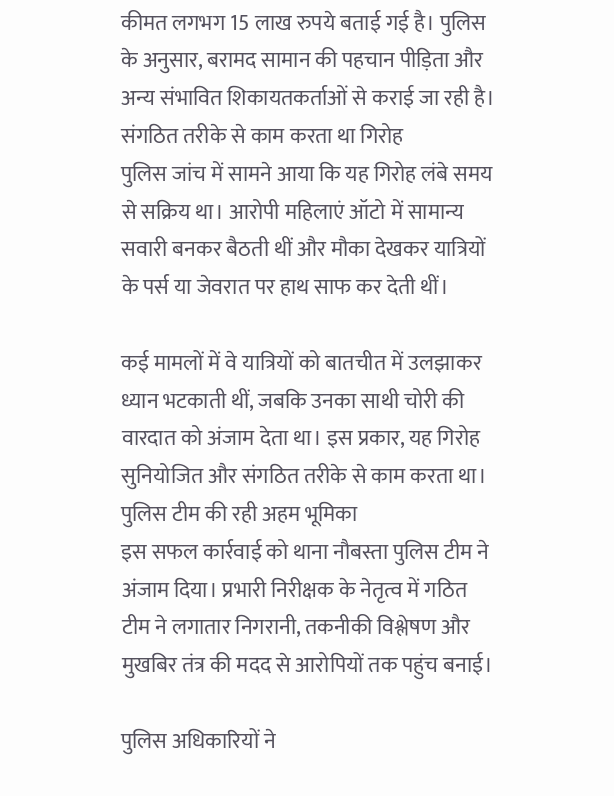कीमत लगभग 15 लाख रुपये बताई गई है। पुलिस के अनुसार, बरामद सामान की पहचान पीड़िता और अन्य संभावित शिकायतकर्ताओं से कराई जा रही है।
संगठित तरीके से काम करता था गिरोह
पुलिस जांच में सामने आया कि यह गिरोह लंबे समय से सक्रिय था। आरोपी महिलाएं ऑटो में सामान्य सवारी बनकर बैठती थीं और मौका देखकर यात्रियों के पर्स या जेवरात पर हाथ साफ कर देती थीं।

कई मामलों में वे यात्रियों को बातचीत में उलझाकर ध्यान भटकाती थीं, जबकि उनका साथी चोरी की वारदात को अंजाम देता था। इस प्रकार, यह गिरोह सुनियोजित और संगठित तरीके से काम करता था।
पुलिस टीम की रही अहम भूमिका
इस सफल कार्रवाई को थाना नौबस्ता पुलिस टीम ने अंजाम दिया। प्रभारी निरीक्षक के नेतृत्व में गठित टीम ने लगातार निगरानी, तकनीकी विश्लेषण और मुखबिर तंत्र की मदद से आरोपियों तक पहुंच बनाई।

पुलिस अधिकारियों ने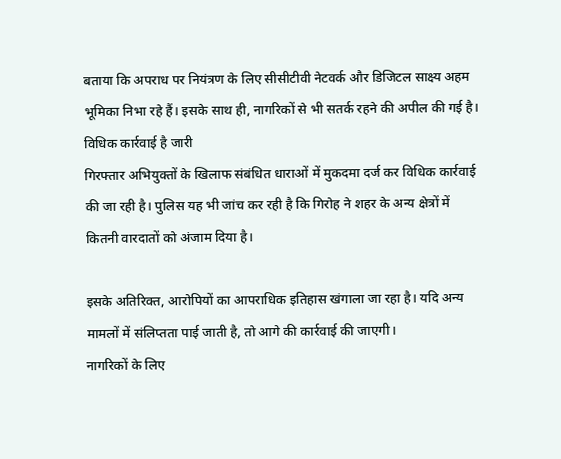बताया कि अपराध पर नियंत्रण के लिए सीसीटीवी नेटवर्क और डिजिटल साक्ष्य अहम भूमिका निभा रहे हैं। इसके साथ ही, नागरिकों से भी सतर्क रहने की अपील की गई है।
विधिक कार्रवाई है जारी
गिरफ्तार अभियुक्तों के खिलाफ संबंधित धाराओं में मुकदमा दर्ज कर विधिक कार्रवाई की जा रही है। पुलिस यह भी जांच कर रही है कि गिरोह ने शहर के अन्य क्षेत्रों में कितनी वारदातों को अंजाम दिया है।

इसके अतिरिक्त, आरोपियों का आपराधिक इतिहास खंगाला जा रहा है। यदि अन्य मामलों में संलिप्तता पाई जाती है, तो आगे की कार्रवाई की जाएगी।
नागरिकों के लिए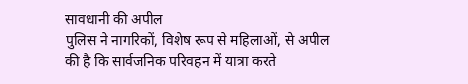सावधानी की अपील
पुलिस ने नागरिकों, विशेष रूप से महिलाओं, से अपील की है कि सार्वजनिक परिवहन में यात्रा करते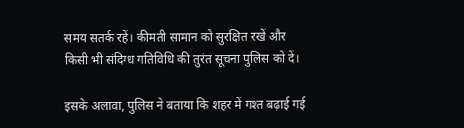समय सतर्क रहें। कीमती सामान को सुरक्षित रखें और किसी भी संदिग्ध गतिविधि की तुरंत सूचना पुलिस को दें।

इसके अलावा, पुलिस ने बताया कि शहर में गश्त बढ़ाई गई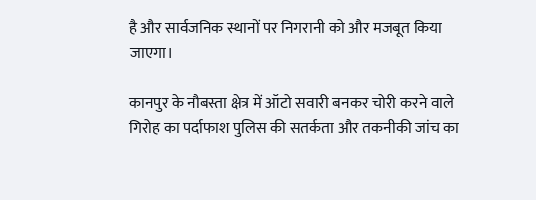है और सार्वजनिक स्थानों पर निगरानी को और मजबूत किया जाएगा।

कानपुर के नौबस्ता क्षेत्र में ऑटो सवारी बनकर चोरी करने वाले गिरोह का पर्दाफाश पुलिस की सतर्कता और तकनीकी जांच का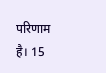परिणाम है। 15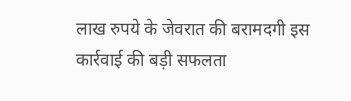लाख रुपये के जेवरात की बरामदगी इस कार्रवाई की बड़ी सफलता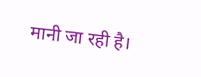मानी जा रही है।